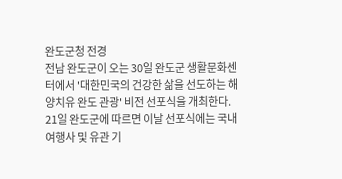완도군청 전경
전남 완도군이 오는 30일 완도군 생활문화센터에서 '대한민국의 건강한 삶을 선도하는 해양치유 완도 관광' 비전 선포식을 개최한다.
21일 완도군에 따르면 이날 선포식에는 국내 여행사 및 유관 기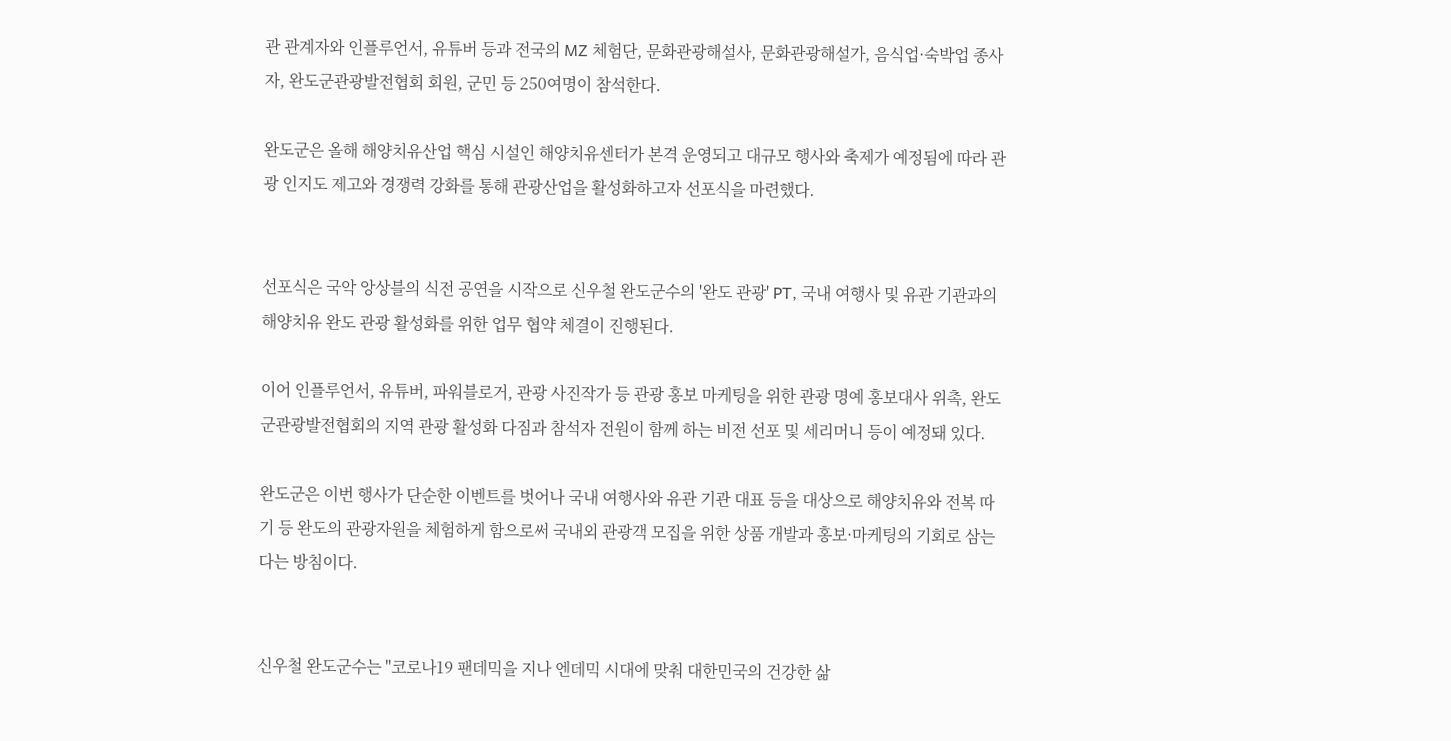관 관계자와 인플루언서, 유튜버 등과 전국의 MZ 체험단, 문화관광해설사, 문화관광해설가, 음식업·숙박업 종사자, 완도군관광발전협회 회원, 군민 등 250여명이 참석한다.

완도군은 올해 해양치유산업 핵심 시설인 해양치유센터가 본격 운영되고 대규모 행사와 축제가 예정됨에 따라 관광 인지도 제고와 경쟁력 강화를 통해 관광산업을 활성화하고자 선포식을 마련했다.


선포식은 국악 앙상블의 식전 공연을 시작으로 신우철 완도군수의 '완도 관광' PT, 국내 여행사 및 유관 기관과의 해양치유 완도 관광 활성화를 위한 업무 협약 체결이 진행된다.

이어 인플루언서, 유튜버, 파워블로거, 관광 사진작가 등 관광 홍보 마케팅을 위한 관광 명예 홍보대사 위촉, 완도군관광발전협회의 지역 관광 활성화 다짐과 참석자 전원이 함께 하는 비전 선포 및 세리머니 등이 예정돼 있다.

완도군은 이번 행사가 단순한 이벤트를 벗어나 국내 여행사와 유관 기관 대표 등을 대상으로 해양치유와 전복 따기 등 완도의 관광자원을 체험하게 함으로써 국내외 관광객 모집을 위한 상품 개발과 홍보·마케팅의 기회로 삼는다는 방침이다.


신우철 완도군수는 "코로나19 팬데믹을 지나 엔데믹 시대에 맞춰 대한민국의 건강한 삶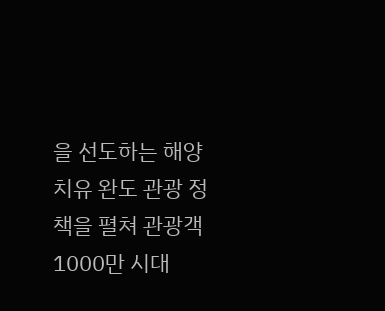을 선도하는 해양치유 완도 관광 정책을 펼쳐 관광객 1000만 시대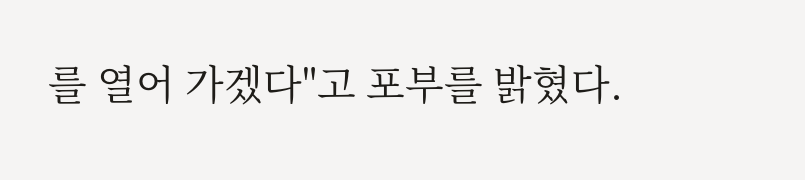를 열어 가겠다"고 포부를 밝혔다.